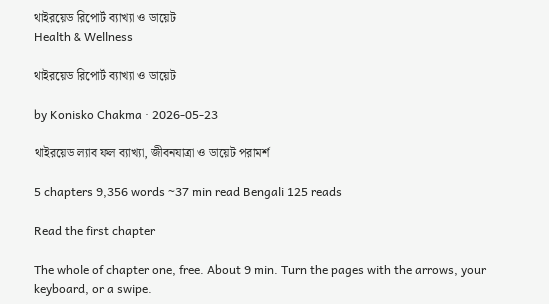থাইরয়েড রিপোর্ট ব্যাখ্যা ও ডায়েট
Health & Wellness

থাইরয়েড রিপোর্ট ব্যাখ্যা ও ডায়েট

by Konisko Chakma · 2026-05-23

থাইরয়েড ল্যাব ফল ব্যাখ্যা, জীবনযাত্রা ও ডায়েট পরামর্শ

5 chapters 9,356 words ~37 min read Bengali 125 reads

Read the first chapter

The whole of chapter one, free. About 9 min. Turn the pages with the arrows, your keyboard, or a swipe.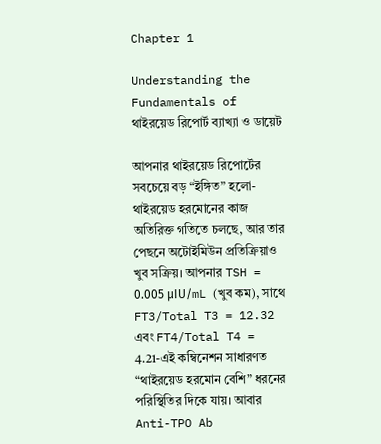Chapter 1

Understanding the Fundamentals of থাইরয়েড রিপোর্ট ব্যাখ্যা ও ডায়েট

আপনার থাইরয়েড রিপোর্টের সবচেয়ে বড় “ইঙ্গিত” হলো-থাইরয়েড হরমোনের কাজ অতিরিক্ত গতিতে চলছে, আর তার পেছনে অটোইমিউন প্রতিক্রিয়াও খুব সক্রিয়। আপনার TSH = 0.005 μIU/mL (খুব কম), সাথে FT3/Total T3 = 12.32 এবং FT4/Total T4 = 4.21-এই কম্বিনেশন সাধারণত “থাইরয়েড হরমোন বেশি” ধরনের পরিস্থিতির দিকে যায়। আবার Anti-TPO Ab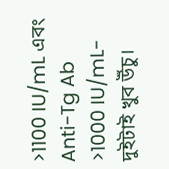>1100 IU/mL এবং Anti-Tg Ab >1000 IU/mL-দুইটাই খুব উঁচু।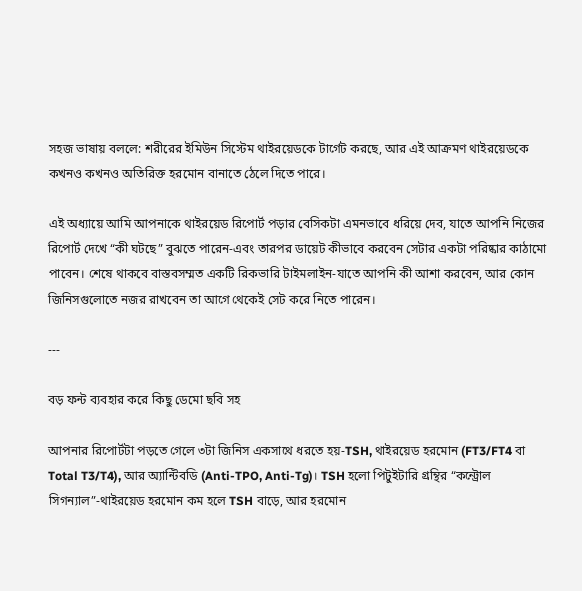সহজ ভাষায় বললে: শরীরের ইমিউন সিস্টেম থাইরয়েডকে টার্গেট করছে, আর এই আক্রমণ থাইরয়েডকে কখনও কখনও অতিরিক্ত হরমোন বানাতে ঠেলে দিতে পারে।

এই অধ্যায়ে আমি আপনাকে থাইরয়েড রিপোর্ট পড়ার বেসিকটা এমনভাবে ধরিয়ে দেব, যাতে আপনি নিজের রিপোর্ট দেখে “কী ঘটছে” বুঝতে পারেন-এবং তারপর ডায়েট কীভাবে করবেন সেটার একটা পরিষ্কার কাঠামো পাবেন। শেষে থাকবে বাস্তবসম্মত একটি রিকভারি টাইমলাইন-যাতে আপনি কী আশা করবেন, আর কোন জিনিসগুলোতে নজর রাখবেন তা আগে থেকেই সেট করে নিতে পারেন।

---

বড় ফন্ট ব্যবহার করে কিছু ডেমো ছবি সহ

আপনার রিপোর্টটা পড়তে গেলে ৩টা জিনিস একসাথে ধরতে হয়-TSH, থাইরয়েড হরমোন (FT3/FT4 বা Total T3/T4), আর অ্যান্টিবডি (Anti-TPO, Anti-Tg)। TSH হলো পিটুইটারি গ্রন্থির “কন্ট্রোল সিগন্যাল”-থাইরয়েড হরমোন কম হলে TSH বাড়ে, আর হরমোন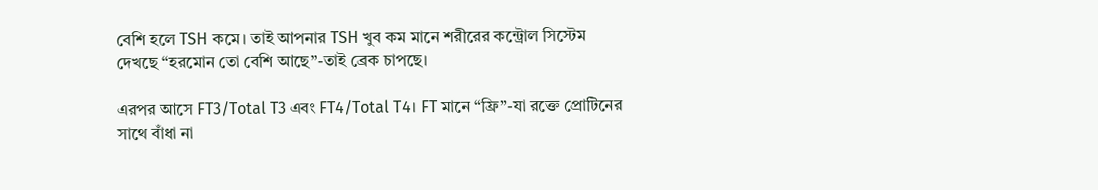বেশি হলে TSH কমে। তাই আপনার TSH খুব কম মানে শরীরের কন্ট্রোল সিস্টেম দেখছে “হরমোন তো বেশি আছে”-তাই ব্রেক চাপছে।

এরপর আসে FT3/Total T3 এবং FT4/Total T4। FT মানে “ফ্রি”-যা রক্তে প্রোটিনের সাথে বাঁধা না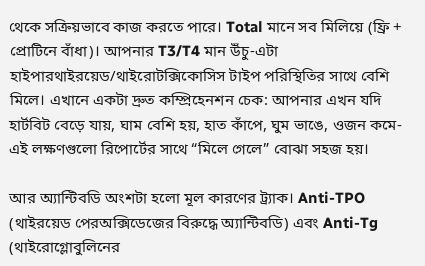থেকে সক্রিয়ভাবে কাজ করতে পারে। Total মানে সব মিলিয়ে (ফ্রি + প্রোটিনে বাঁধা)। আপনার T3/T4 মান উঁচু-এটা হাইপারথাইরয়েড/থাইরোটক্সিকোসিস টাইপ পরিস্থিতির সাথে বেশি মিলে। এখানে একটা দ্রুত কম্প্রিহেনশন চেক: আপনার এখন যদি হার্টবিট বেড়ে যায়, ঘাম বেশি হয়, হাত কাঁপে, ঘুম ভাঙে, ওজন কমে-এই লক্ষণগুলো রিপোর্টের সাথে “মিলে গেলে” বোঝা সহজ হয়।

আর অ্যান্টিবডি অংশটা হলো মূল কারণের ট্র্যাক। Anti-TPO (থাইরয়েড পেরঅক্সিডেজের বিরুদ্ধে অ্যান্টিবডি) এবং Anti-Tg (থাইরোগ্লোবুলিনের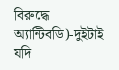বিরুদ্ধে অ্যান্টিবডি)-দুইটাই যদি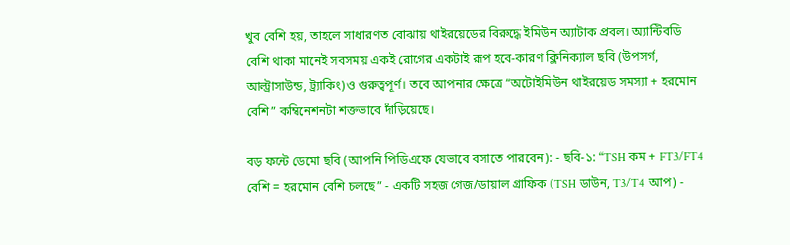খুব বেশি হয়, তাহলে সাধারণত বোঝায় থাইরয়েডের বিরুদ্ধে ইমিউন অ্যাটাক প্রবল। অ্যান্টিবডি বেশি থাকা মানেই সবসময় একই রোগের একটাই রূপ হবে-কারণ ক্লিনিক্যাল ছবি (উপসর্গ, আল্ট্রাসাউন্ড, ট্র্যাকিং)ও গুরুত্বপূর্ণ। তবে আপনার ক্ষেত্রে “অটোইমিউন থাইরয়েড সমস্যা + হরমোন বেশি” কম্বিনেশনটা শক্তভাবে দাঁড়িয়েছে।

বড় ফন্টে ডেমো ছবি (আপনি পিডিএফে যেভাবে বসাতে পারবেন): - ছবি-১: “TSH কম + FT3/FT4 বেশি = হরমোন বেশি চলছে” - একটি সহজ গেজ/ডায়াল গ্রাফিক (TSH ডাউন, T3/T4 আপ) -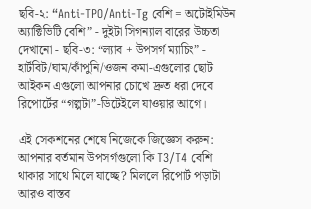ছবি-২: “Anti-TPO/Anti-Tg বেশি = অটোইমিউন অ্যাক্টিভিটি বেশি” - দুইটা সিগন্যাল বারের উচ্চতা দেখানো - ছবি-৩: “ল্যাব + উপসর্গ ম্যাচিং” - হার্টবিট/ঘাম/কাঁপুনি/ওজন কমা-এগুলোর ছোট আইকন এগুলো আপনার চোখে দ্রুত ধরা দেবে রিপোর্টের “গল্পটা”-ডিটেইলে যাওয়ার আগে।

এই সেকশনের শেষে নিজেকে জিজ্ঞেস করুন: আপনার বর্তমান উপসর্গগুলো কি T3/T4 বেশি থাকার সাথে মিলে যাচ্ছে? মিললে রিপোর্ট পড়াটা আরও বাস্তব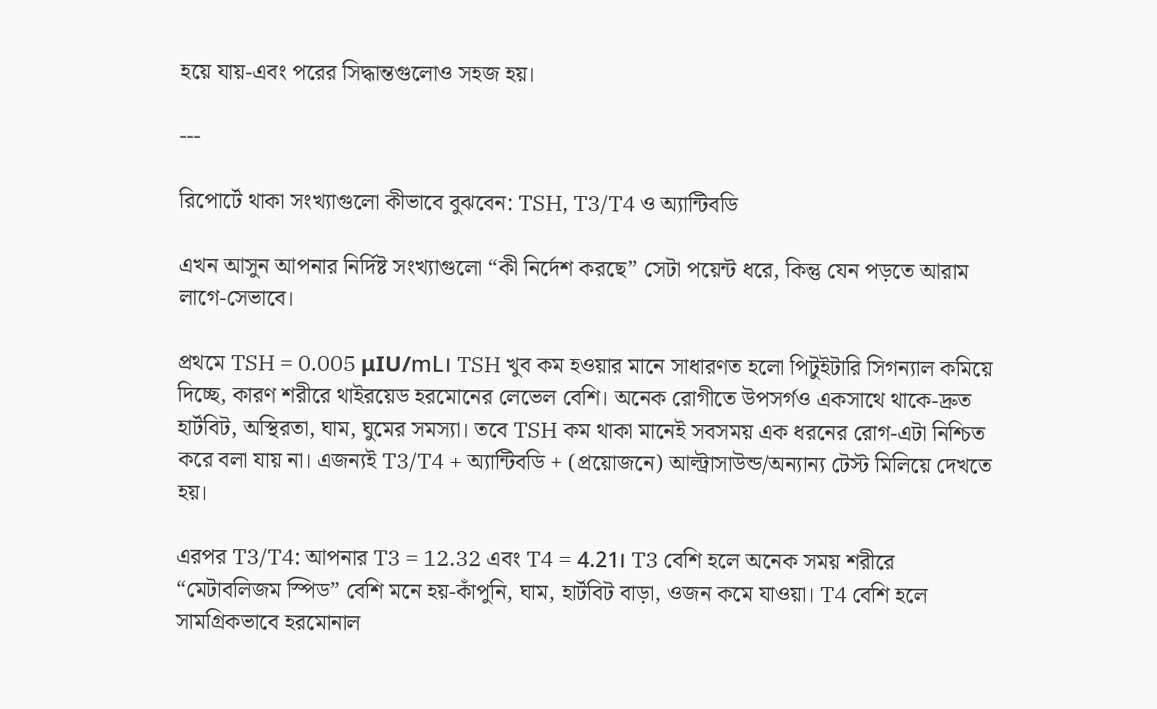হয়ে যায়-এবং পরের সিদ্ধান্তগুলোও সহজ হয়।

---

রিপোর্টে থাকা সংখ্যাগুলো কীভাবে বুঝবেন: TSH, T3/T4 ও অ্যান্টিবডি

এখন আসুন আপনার নির্দিষ্ট সংখ্যাগুলো “কী নির্দেশ করছে” সেটা পয়েন্ট ধরে, কিন্তু যেন পড়তে আরাম লাগে-সেভাবে।

প্রথমে TSH = 0.005 μIU/mL। TSH খুব কম হওয়ার মানে সাধারণত হলো পিটুইটারি সিগন্যাল কমিয়ে দিচ্ছে, কারণ শরীরে থাইরয়েড হরমোনের লেভেল বেশি। অনেক রোগীতে উপসর্গও একসাথে থাকে-দ্রুত হার্টবিট, অস্থিরতা, ঘাম, ঘুমের সমস্যা। তবে TSH কম থাকা মানেই সবসময় এক ধরনের রোগ-এটা নিশ্চিত করে বলা যায় না। এজন্যই T3/T4 + অ্যান্টিবডি + (প্রয়োজনে) আল্ট্রাসাউন্ড/অন্যান্য টেস্ট মিলিয়ে দেখতে হয়।

এরপর T3/T4: আপনার T3 = 12.32 এবং T4 = 4.21। T3 বেশি হলে অনেক সময় শরীরে “মেটাবলিজম স্পিড” বেশি মনে হয়-কাঁপুনি, ঘাম, হার্টবিট বাড়া, ওজন কমে যাওয়া। T4 বেশি হলে সামগ্রিকভাবে হরমোনাল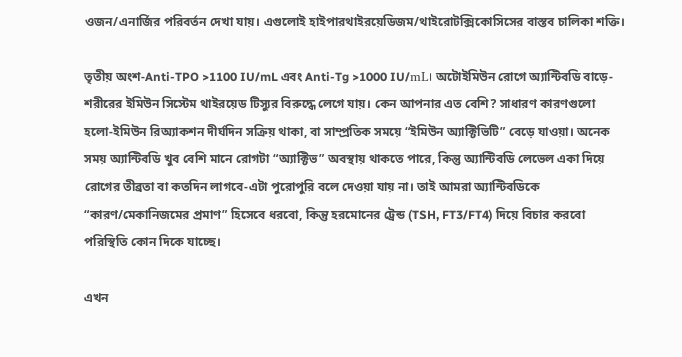ওজন/এনার্জির পরিবর্তন দেখা যায়। এগুলোই হাইপারথাইরয়েডিজম/থাইরোটক্সিকোসিসের বাস্তব চালিকা শক্তি।

তৃতীয় অংশ-Anti-TPO >1100 IU/mL এবং Anti-Tg >1000 IU/mL। অটোইমিউন রোগে অ্যান্টিবডি বাড়ে-শরীরের ইমিউন সিস্টেম থাইরয়েড টিস্যুর বিরুদ্ধে লেগে যায়। কেন আপনার এত বেশি? সাধারণ কারণগুলো হলো-ইমিউন রিঅ্যাকশন দীর্ঘদিন সক্রিয় থাকা, বা সাম্প্রতিক সময়ে “ইমিউন অ্যাক্টিভিটি” বেড়ে যাওয়া। অনেক সময় অ্যান্টিবডি খুব বেশি মানে রোগটা “অ্যাক্টিভ” অবস্থায় থাকতে পারে, কিন্তু অ্যান্টিবডি লেভেল একা দিয়ে রোগের তীব্রতা বা কতদিন লাগবে-এটা পুরোপুরি বলে দেওয়া যায় না। তাই আমরা অ্যান্টিবডিকে “কারণ/মেকানিজমের প্রমাণ” হিসেবে ধরবো, কিন্তু হরমোনের ট্রেন্ড (TSH, FT3/FT4) দিয়ে বিচার করবো পরিস্থিতি কোন দিকে যাচ্ছে।

এখন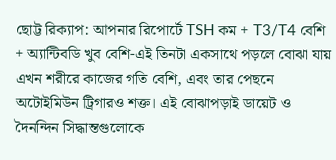ছোট্ট রিক্যাপ: আপনার রিপোর্টে TSH কম + T3/T4 বেশি + অ্যান্টিবডি খুব বেশি-এই তিনটা একসাথে পড়লে বোঝা যায় এখন শরীরে কাজের গতি বেশি, এবং তার পেছনে অটোইমিউন ট্রিগারও শক্ত। এই বোঝাপড়াই ডায়েট ও দৈনন্দিন সিদ্ধান্তগুলোকে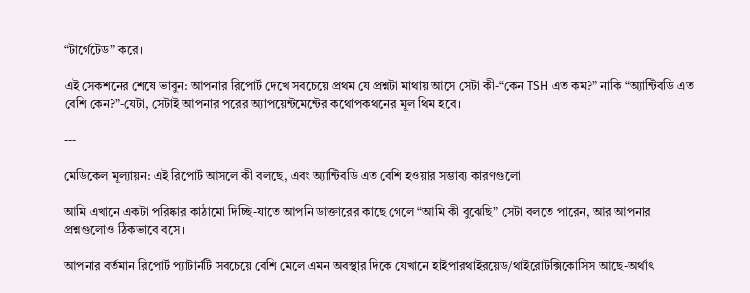“টার্গেটেড” করে।

এই সেকশনের শেষে ভাবুন: আপনার রিপোর্ট দেখে সবচেয়ে প্রথম যে প্রশ্নটা মাথায় আসে সেটা কী-“কেন TSH এত কম?” নাকি “অ্যান্টিবডি এত বেশি কেন?”-যেটা, সেটাই আপনার পরের অ্যাপয়েন্টমেন্টের কথোপকথনের মূল থিম হবে।

---

মেডিকেল মূল্যায়ন: এই রিপোর্ট আসলে কী বলছে, এবং অ্যান্টিবডি এত বেশি হওয়ার সম্ভাব্য কারণগুলো

আমি এখানে একটা পরিষ্কার কাঠামো দিচ্ছি-যাতে আপনি ডাক্তারের কাছে গেলে “আমি কী বুঝেছি” সেটা বলতে পারেন, আর আপনার প্রশ্নগুলোও ঠিকভাবে বসে।

আপনার বর্তমান রিপোর্ট প্যাটার্নটি সবচেয়ে বেশি মেলে এমন অবস্থার দিকে যেখানে হাইপারথাইরয়েড/থাইরোটক্সিকোসিস আছে-অর্থাৎ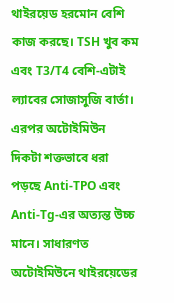থাইরয়েড হরমোন বেশি কাজ করছে। TSH খুব কম এবং T3/T4 বেশি-এটাই ল্যাবের সোজাসুজি বার্তা। এরপর অটোইমিউন দিকটা শক্তভাবে ধরা পড়ছে Anti-TPO এবং Anti-Tg-এর অত্যন্ত উচ্চ মানে। সাধারণত অটোইমিউনে থাইরয়েডের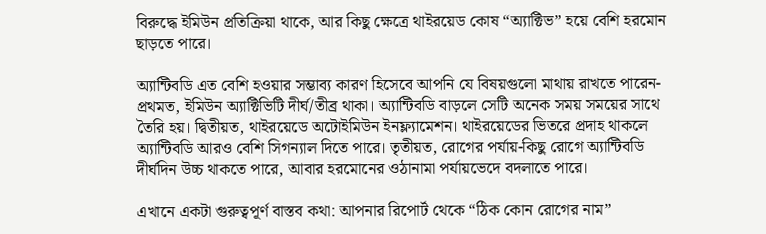বিরুদ্ধে ইমিউন প্রতিক্রিয়া থাকে, আর কিছু ক্ষেত্রে থাইরয়েড কোষ “অ্যাক্টিভ” হয়ে বেশি হরমোন ছাড়তে পারে।

অ্যান্টিবডি এত বেশি হওয়ার সম্ভাব্য কারণ হিসেবে আপনি যে বিষয়গুলো মাথায় রাখতে পারেন- প্রথমত, ইমিউন অ্যাক্টিভিটি দীর্ঘ/তীব্র থাকা। অ্যান্টিবডি বাড়লে সেটি অনেক সময় সময়ের সাথে তৈরি হয়। দ্বিতীয়ত, থাইরয়েডে অটোইমিউন ইনফ্ল্যামেশন। থাইরয়েডের ভিতরে প্রদাহ থাকলে অ্যান্টিবডি আরও বেশি সিগন্যাল দিতে পারে। তৃতীয়ত, রোগের পর্যায়-কিছু রোগে অ্যান্টিবডি দীর্ঘদিন উচ্চ থাকতে পারে, আবার হরমোনের ওঠানামা পর্যায়ভেদে বদলাতে পারে।

এখানে একটা গুরুত্বপূর্ণ বাস্তব কথা: আপনার রিপোর্ট থেকে “ঠিক কোন রোগের নাম”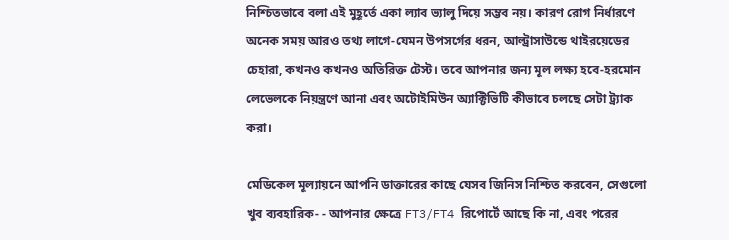নিশ্চিতভাবে বলা এই মুহূর্তে একা ল্যাব ভ্যালু দিয়ে সম্ভব নয়। কারণ রোগ নির্ধারণে অনেক সময় আরও তথ্য লাগে-যেমন উপসর্গের ধরন, আল্ট্রাসাউন্ডে থাইরয়েডের চেহারা, কখনও কখনও অতিরিক্ত টেস্ট। তবে আপনার জন্য মূল লক্ষ্য হবে-হরমোন লেভেলকে নিয়ন্ত্রণে আনা এবং অটোইমিউন অ্যাক্টিভিটি কীভাবে চলছে সেটা ট্র্যাক করা।

মেডিকেল মূল্যায়নে আপনি ডাক্তারের কাছে যেসব জিনিস নিশ্চিত করবেন, সেগুলো খুব ব্যবহারিক- - আপনার ক্ষেত্রে FT3/FT4 রিপোর্টে আছে কি না, এবং পরের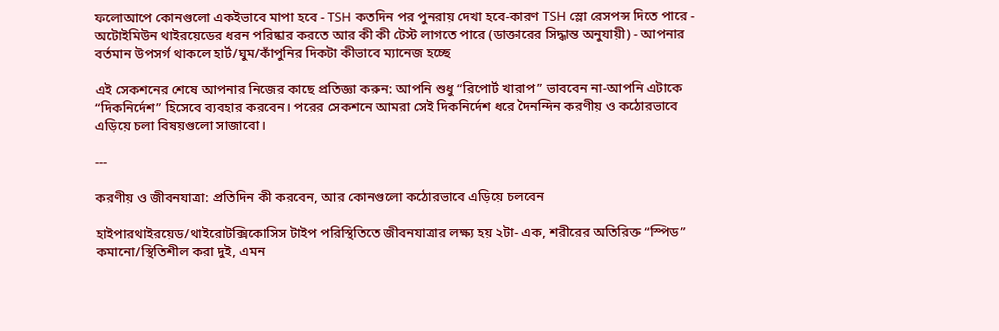ফলোআপে কোনগুলো একইভাবে মাপা হবে - TSH কতদিন পর পুনরায় দেখা হবে-কারণ TSH স্লো রেসপন্স দিতে পারে - অটোইমিউন থাইরয়েডের ধরন পরিষ্কার করতে আর কী কী টেস্ট লাগতে পারে (ডাক্তারের সিদ্ধান্ত অনুযায়ী) - আপনার বর্তমান উপসর্গ থাকলে হার্ট/ঘুম/কাঁপুনির দিকটা কীভাবে ম্যানেজ হচ্ছে

এই সেকশনের শেষে আপনার নিজের কাছে প্রতিজ্ঞা করুন: আপনি শুধু “রিপোর্ট খারাপ” ভাববেন না-আপনি এটাকে “দিকনির্দেশ” হিসেবে ব্যবহার করবেন। পরের সেকশনে আমরা সেই দিকনির্দেশ ধরে দৈনন্দিন করণীয় ও কঠোরভাবে এড়িয়ে চলা বিষয়গুলো সাজাবো।

---

করণীয় ও জীবনযাত্রা: প্রতিদিন কী করবেন, আর কোনগুলো কঠোরভাবে এড়িয়ে চলবেন

হাইপারথাইরয়েড/থাইরোটক্সিকোসিস টাইপ পরিস্থিতিতে জীবনযাত্রার লক্ষ্য হয় ২টা- এক, শরীরের অতিরিক্ত “স্পিড” কমানো/স্থিতিশীল করা দুই, এমন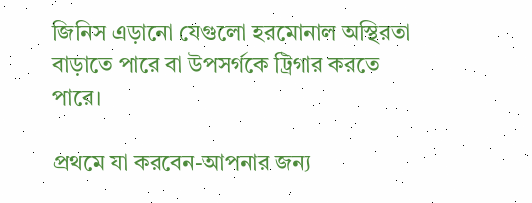জিনিস এড়ানো যেগুলো হরমোনাল অস্থিরতা বাড়াতে পারে বা উপসর্গকে ট্রিগার করতে পারে।

প্রথমে যা করবেন-আপনার জন্য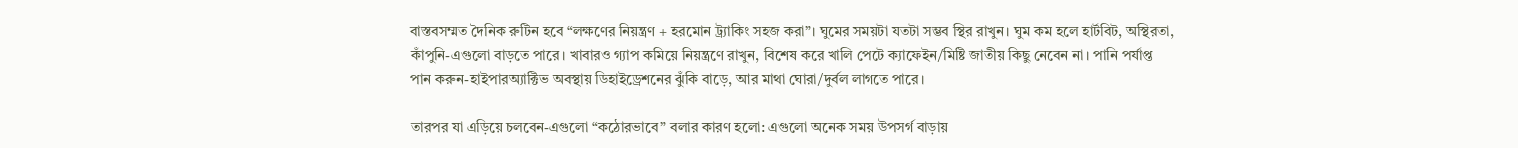বাস্তবসম্মত দৈনিক রুটিন হবে “লক্ষণের নিয়ন্ত্রণ + হরমোন ট্র্যাকিং সহজ করা”। ঘুমের সময়টা যতটা সম্ভব স্থির রাখুন। ঘুম কম হলে হার্টবিট, অস্থিরতা, কাঁপুনি-এগুলো বাড়তে পারে। খাবারও গ্যাপ কমিয়ে নিয়ন্ত্রণে রাখুন, বিশেষ করে খালি পেটে ক্যাফেইন/মিষ্টি জাতীয় কিছু নেবেন না। পানি পর্যাপ্ত পান করুন-হাইপারঅ্যাক্টিভ অবস্থায় ডিহাইড্রেশনের ঝুঁকি বাড়ে, আর মাথা ঘোরা/দুর্বল লাগতে পারে।

তারপর যা এড়িয়ে চলবেন-এগুলো “কঠোরভাবে” বলার কারণ হলো: এগুলো অনেক সময় উপসর্গ বাড়ায়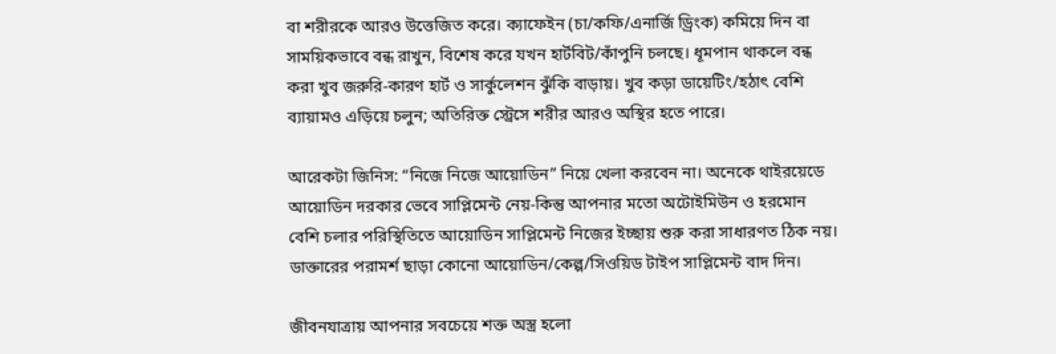বা শরীরকে আরও উত্তেজিত করে। ক্যাফেইন (চা/কফি/এনার্জি ড্রিংক) কমিয়ে দিন বা সাময়িকভাবে বন্ধ রাখুন, বিশেষ করে যখন হার্টবিট/কাঁপুনি চলছে। ধূমপান থাকলে বন্ধ করা খুব জরুরি-কারণ হার্ট ও সার্কুলেশন ঝুঁকি বাড়ায়। খুব কড়া ডায়েটিং/হঠাৎ বেশি ব্যায়ামও এড়িয়ে চলুন; অতিরিক্ত স্ট্রেসে শরীর আরও অস্থির হতে পারে।

আরেকটা জিনিস: “নিজে নিজে আয়োডিন” নিয়ে খেলা করবেন না। অনেকে থাইরয়েডে আয়োডিন দরকার ভেবে সাপ্লিমেন্ট নেয়-কিন্তু আপনার মতো অটোইমিউন ও হরমোন বেশি চলার পরিস্থিতিতে আয়োডিন সাপ্লিমেন্ট নিজের ইচ্ছায় শুরু করা সাধারণত ঠিক নয়। ডাক্তারের পরামর্শ ছাড়া কোনো আয়োডিন/কেল্প/সিওয়িড টাইপ সাপ্লিমেন্ট বাদ দিন।

জীবনযাত্রায় আপনার সবচেয়ে শক্ত অস্ত্র হলো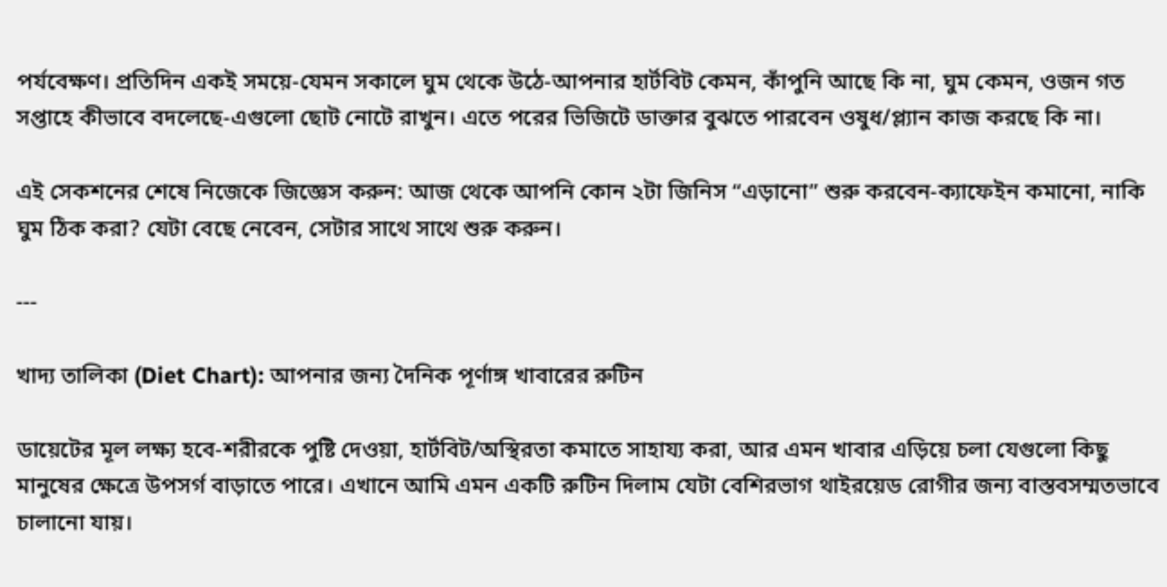পর্যবেক্ষণ। প্রতিদিন একই সময়ে-যেমন সকালে ঘুম থেকে উঠে-আপনার হার্টবিট কেমন, কাঁপুনি আছে কি না, ঘুম কেমন, ওজন গত সপ্তাহে কীভাবে বদলেছে-এগুলো ছোট নোটে রাখুন। এতে পরের ভিজিটে ডাক্তার বুঝতে পারবেন ওষুধ/প্ল্যান কাজ করছে কি না।

এই সেকশনের শেষে নিজেকে জিজ্ঞেস করুন: আজ থেকে আপনি কোন ২টা জিনিস “এড়ানো” শুরু করবেন-ক্যাফেইন কমানো, নাকি ঘুম ঠিক করা? যেটা বেছে নেবেন, সেটার সাথে সাথে শুরু করুন।

---

খাদ্য তালিকা (Diet Chart): আপনার জন্য দৈনিক পূর্ণাঙ্গ খাবারের রুটিন

ডায়েটের মূল লক্ষ্য হবে-শরীরকে পুষ্টি দেওয়া, হার্টবিট/অস্থিরতা কমাতে সাহায্য করা, আর এমন খাবার এড়িয়ে চলা যেগুলো কিছু মানুষের ক্ষেত্রে উপসর্গ বাড়াতে পারে। এখানে আমি এমন একটি রুটিন দিলাম যেটা বেশিরভাগ থাইরয়েড রোগীর জন্য বাস্তবসম্মতভাবে চালানো যায়।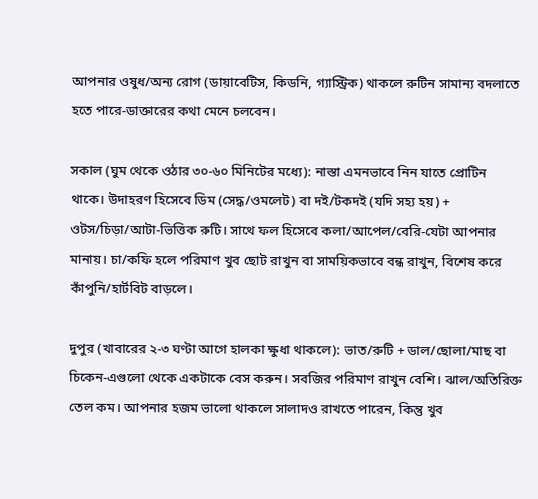আপনার ওষুধ/অন্য রোগ (ডায়াবেটিস, কিডনি, গ্যাস্ট্রিক) থাকলে রুটিন সামান্য বদলাতে হতে পারে-ডাক্তারের কথা মেনে চলবেন।

সকাল (ঘুম থেকে ওঠার ৩০-৬০ মিনিটের মধ্যে): নাস্তা এমনভাবে নিন যাতে প্রোটিন থাকে। উদাহরণ হিসেবে ডিম (সেদ্ধ/ওমলেট) বা দই/টকদই (যদি সহ্য হয়) + ওটস/চিড়া/আটা-ভিত্তিক রুটি। সাথে ফল হিসেবে কলা/আপেল/বেরি-যেটা আপনার মানায়। চা/কফি হলে পরিমাণ খুব ছোট রাখুন বা সাময়িকভাবে বন্ধ রাখুন, বিশেষ করে কাঁপুনি/হার্টবিট বাড়লে।

দুপুর (খাবারের ২-৩ ঘণ্টা আগে হালকা ক্ষুধা থাকলে): ভাত/রুটি + ডাল/ছোলা/মাছ বা চিকেন-এগুলো থেকে একটাকে বেস করুন। সবজির পরিমাণ রাখুন বেশি। ঝাল/অতিরিক্ত তেল কম। আপনার হজম ভালো থাকলে সালাদও রাখতে পারেন, কিন্তু খুব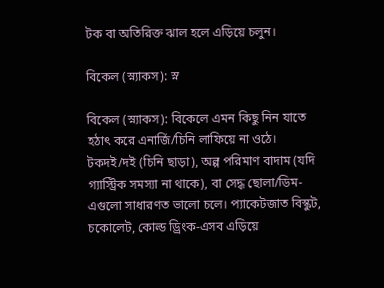টক বা অতিরিক্ত ঝাল হলে এড়িয়ে চলুন।

বিকেল (স্ন্যাকস): স্ন

বিকেল (স্ন্যাকস): বিকেলে এমন কিছু নিন যাতে হঠাৎ করে এনার্জি/চিনি লাফিয়ে না ওঠে। টকদই/দই (চিনি ছাড়া), অল্প পরিমাণ বাদাম (যদি গ্যাস্ট্রিক সমস্যা না থাকে), বা সেদ্ধ ছোলা/ডিম-এগুলো সাধারণত ভালো চলে। প্যাকেটজাত বিস্কুট, চকোলেট, কোল্ড ড্রিংক-এসব এড়িয়ে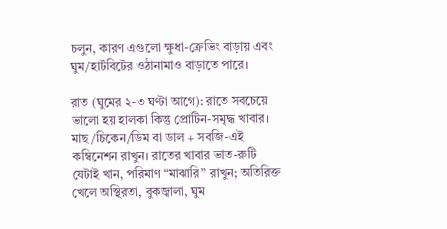চলুন, কারণ এগুলো ক্ষুধা-ক্রেভিং বাড়ায় এবং ঘুম/হার্টবিটের ওঠানামাও বাড়াতে পারে।

রাত (ঘুমের ২-৩ ঘণ্টা আগে): রাতে সবচেয়ে ভালো হয় হালকা কিন্তু প্রোটিন-সমৃদ্ধ খাবার। মাছ/চিকেন/ডিম বা ডাল + সবজি-এই কম্বিনেশন রাখুন। রাতের খাবার ভাত-রুটি যেটাই খান, পরিমাণ “মাঝারি” রাখুন; অতিরিক্ত খেলে অস্থিরতা, বুকজ্বালা, ঘুম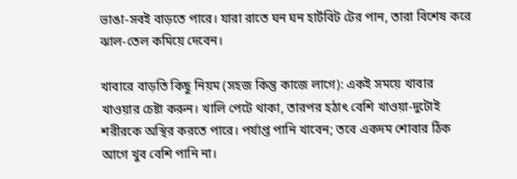ভাঙা-সবই বাড়তে পারে। যারা রাতে ঘন ঘন হার্টবিট টের পান, তারা বিশেষ করে ঝাল-তেল কমিয়ে দেবেন।

খাবারে বাড়তি কিছু নিয়ম (সহজ কিন্তু কাজে লাগে): একই সময়ে খাবার খাওয়ার চেষ্টা করুন। খালি পেটে থাকা, তারপর হঠাৎ বেশি খাওয়া-দুটোই শরীরকে অস্থির করতে পারে। পর্যাপ্ত পানি খাবেন; তবে একদম শোবার ঠিক আগে খুব বেশি পানি না।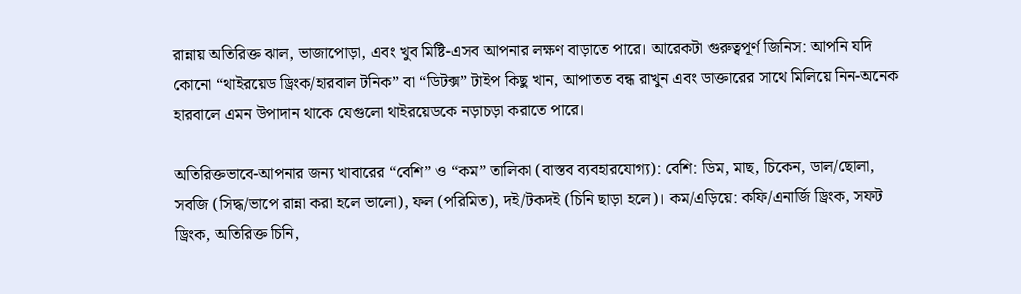রান্নায় অতিরিক্ত ঝাল, ভাজাপোড়া, এবং খুব মিষ্টি-এসব আপনার লক্ষণ বাড়াতে পারে। আরেকটা গুরুত্বপূর্ণ জিনিস: আপনি যদি কোনো “থাইরয়েড ড্রিংক/হারবাল টনিক” বা “ডিটক্স” টাইপ কিছু খান, আপাতত বন্ধ রাখুন এবং ডাক্তারের সাথে মিলিয়ে নিন-অনেক হারবালে এমন উপাদান থাকে যেগুলো থাইরয়েডকে নড়াচড়া করাতে পারে।

অতিরিক্তভাবে-আপনার জন্য খাবারের “বেশি” ও “কম” তালিকা (বাস্তব ব্যবহারযোগ্য): বেশি: ডিম, মাছ, চিকেন, ডাল/ছোলা, সবজি (সিদ্ধ/ভাপে রান্না করা হলে ভালো), ফল (পরিমিত), দই/টকদই (চিনি ছাড়া হলে)। কম/এড়িয়ে: কফি/এনার্জি ড্রিংক, সফট ড্রিংক, অতিরিক্ত চিনি,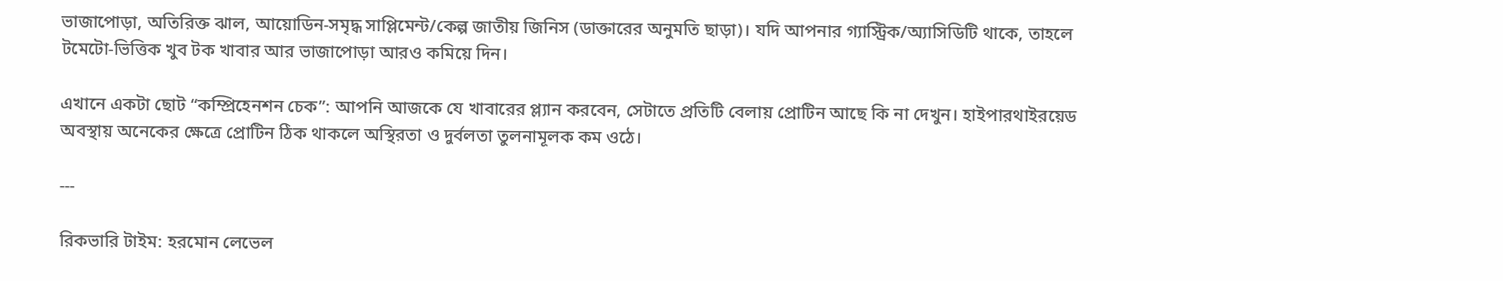ভাজাপোড়া, অতিরিক্ত ঝাল, আয়োডিন-সমৃদ্ধ সাপ্লিমেন্ট/কেল্প জাতীয় জিনিস (ডাক্তারের অনুমতি ছাড়া)। যদি আপনার গ্যাস্ট্রিক/অ্যাসিডিটি থাকে, তাহলে টমেটো-ভিত্তিক খুব টক খাবার আর ভাজাপোড়া আরও কমিয়ে দিন।

এখানে একটা ছোট “কম্প্রিহেনশন চেক”: আপনি আজকে যে খাবারের প্ল্যান করবেন, সেটাতে প্রতিটি বেলায় প্রোটিন আছে কি না দেখুন। হাইপারথাইরয়েড অবস্থায় অনেকের ক্ষেত্রে প্রোটিন ঠিক থাকলে অস্থিরতা ও দুর্বলতা তুলনামূলক কম ওঠে।

---

রিকভারি টাইম: হরমোন লেভেল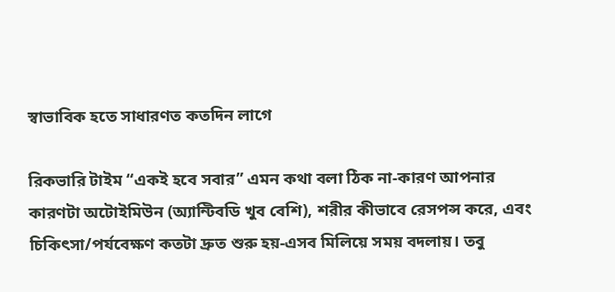স্বাভাবিক হতে সাধারণত কতদিন লাগে

রিকভারি টাইম “একই হবে সবার” এমন কথা বলা ঠিক না-কারণ আপনার কারণটা অটোইমিউন (অ্যান্টিবডি খুব বেশি), শরীর কীভাবে রেসপন্স করে, এবং চিকিৎসা/পর্যবেক্ষণ কতটা দ্রুত শুরু হয়-এসব মিলিয়ে সময় বদলায়। তবু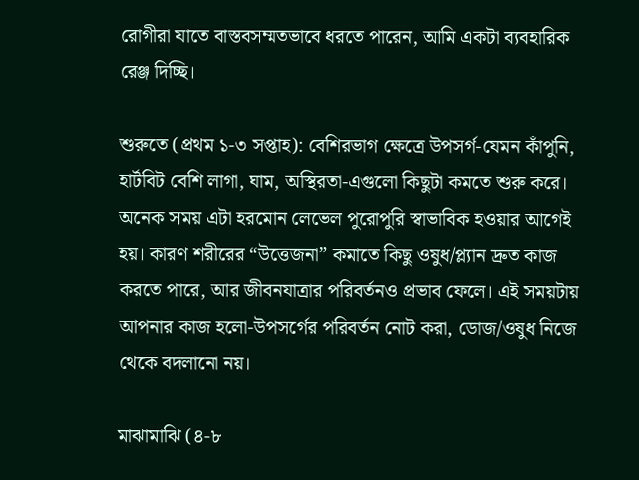রোগীরা যাতে বাস্তবসম্মতভাবে ধরতে পারেন, আমি একটা ব্যবহারিক রেঞ্জ দিচ্ছি।

শুরুতে (প্রথম ১-৩ সপ্তাহ): বেশিরভাগ ক্ষেত্রে উপসর্গ-যেমন কাঁপুনি, হার্টবিট বেশি লাগা, ঘাম, অস্থিরতা-এগুলো কিছুটা কমতে শুরু করে। অনেক সময় এটা হরমোন লেভেল পুরোপুরি স্বাভাবিক হওয়ার আগেই হয়। কারণ শরীরের “উত্তেজনা” কমাতে কিছু ওষুধ/প্ল্যান দ্রুত কাজ করতে পারে, আর জীবনযাত্রার পরিবর্তনও প্রভাব ফেলে। এই সময়টায় আপনার কাজ হলো-উপসর্গের পরিবর্তন নোট করা, ডোজ/ওষুধ নিজে থেকে বদলানো নয়।

মাঝামাঝি (৪-৮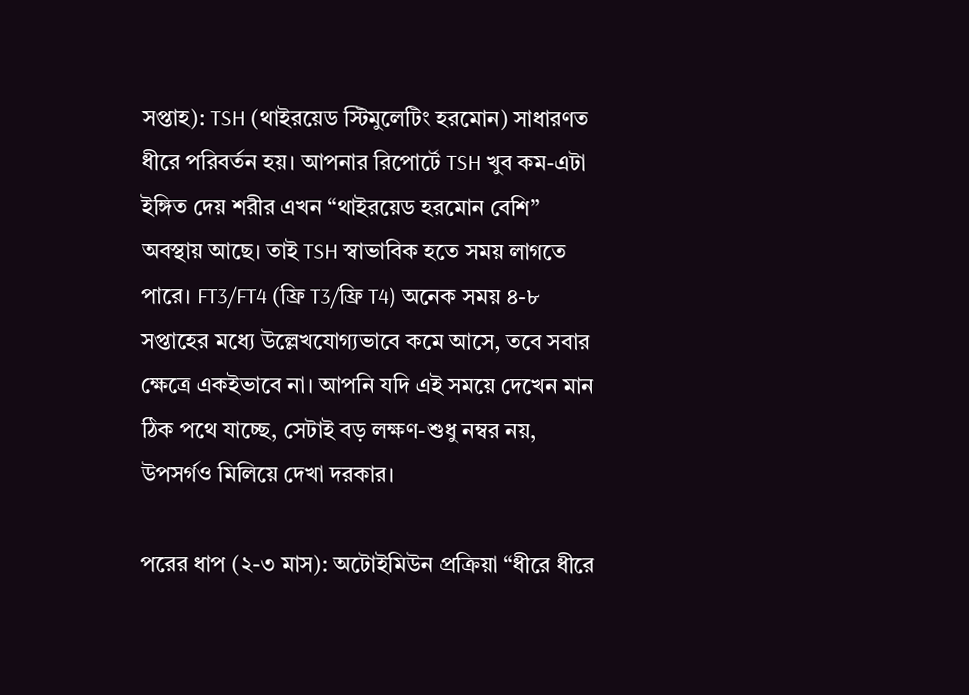সপ্তাহ): TSH (থাইরয়েড স্টিমুলেটিং হরমোন) সাধারণত ধীরে পরিবর্তন হয়। আপনার রিপোর্টে TSH খুব কম-এটা ইঙ্গিত দেয় শরীর এখন “থাইরয়েড হরমোন বেশি” অবস্থায় আছে। তাই TSH স্বাভাবিক হতে সময় লাগতে পারে। FT3/FT4 (ফ্রি T3/ফ্রি T4) অনেক সময় ৪-৮ সপ্তাহের মধ্যে উল্লেখযোগ্যভাবে কমে আসে, তবে সবার ক্ষেত্রে একইভাবে না। আপনি যদি এই সময়ে দেখেন মান ঠিক পথে যাচ্ছে, সেটাই বড় লক্ষণ-শুধু নম্বর নয়, উপসর্গও মিলিয়ে দেখা দরকার।

পরের ধাপ (২-৩ মাস): অটোইমিউন প্রক্রিয়া “ধীরে ধীরে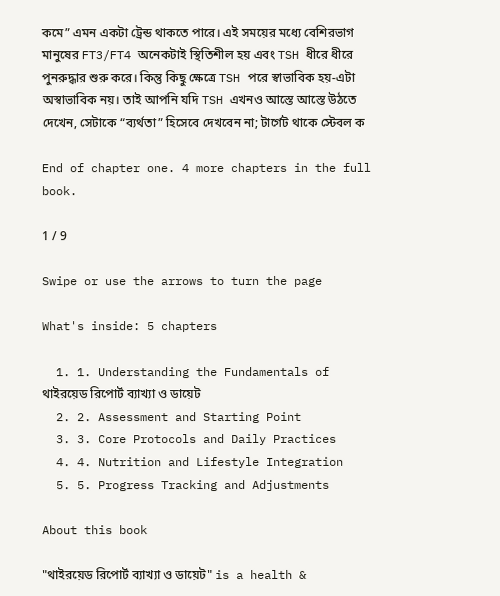কমে” এমন একটা ট্রেন্ড থাকতে পারে। এই সময়ের মধ্যে বেশিরভাগ মানুষের FT3/FT4 অনেকটাই স্থিতিশীল হয় এবং TSH ধীরে ধীরে পুনরুদ্ধার শুরু করে। কিন্তু কিছু ক্ষেত্রে TSH পরে স্বাভাবিক হয়-এটা অস্বাভাবিক নয়। তাই আপনি যদি TSH এখনও আস্তে আস্তে উঠতে দেখেন, সেটাকে “ব্যর্থতা” হিসেবে দেখবেন না; টার্গেট থাকে স্টেবল ক

End of chapter one. 4 more chapters in the full book.

1 / 9

Swipe or use the arrows to turn the page

What's inside: 5 chapters

  1. 1. Understanding the Fundamentals of থাইরয়েড রিপোর্ট ব্যাখ্যা ও ডায়েট
  2. 2. Assessment and Starting Point
  3. 3. Core Protocols and Daily Practices
  4. 4. Nutrition and Lifestyle Integration
  5. 5. Progress Tracking and Adjustments

About this book

"থাইরয়েড রিপোর্ট ব্যাখ্যা ও ডায়েট" is a health &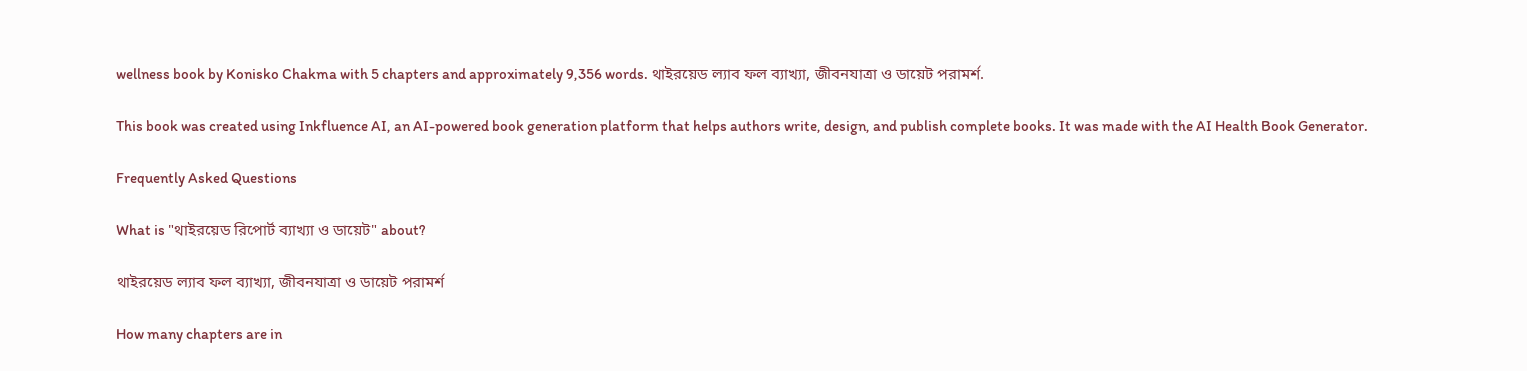wellness book by Konisko Chakma with 5 chapters and approximately 9,356 words. থাইরয়েড ল্যাব ফল ব্যাখ্যা, জীবনযাত্রা ও ডায়েট পরামর্শ.

This book was created using Inkfluence AI, an AI-powered book generation platform that helps authors write, design, and publish complete books. It was made with the AI Health Book Generator.

Frequently Asked Questions

What is "থাইরয়েড রিপোর্ট ব্যাখ্যা ও ডায়েট" about?

থাইরয়েড ল্যাব ফল ব্যাখ্যা, জীবনযাত্রা ও ডায়েট পরামর্শ

How many chapters are in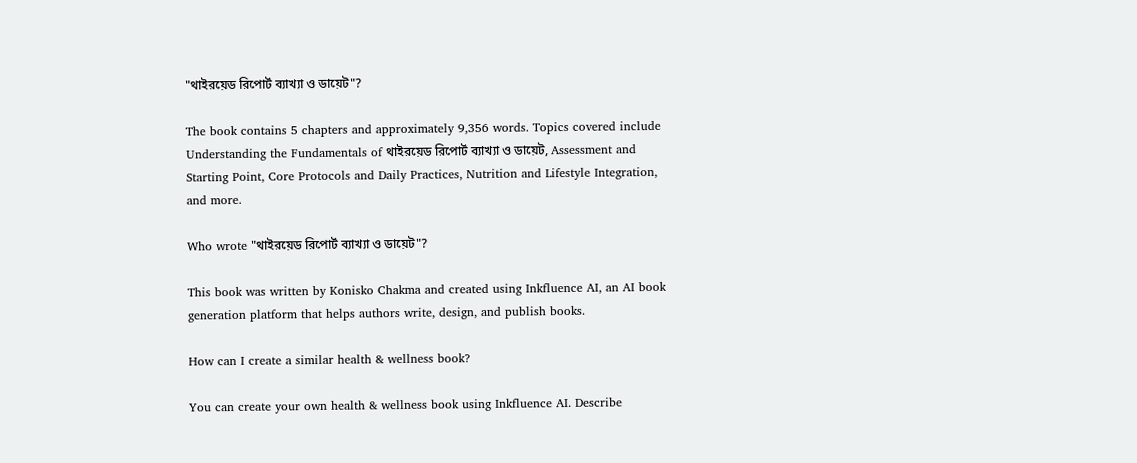"থাইরয়েড রিপোর্ট ব্যাখ্যা ও ডায়েট"?

The book contains 5 chapters and approximately 9,356 words. Topics covered include Understanding the Fundamentals of থাইরয়েড রিপোর্ট ব্যাখ্যা ও ডায়েট, Assessment and Starting Point, Core Protocols and Daily Practices, Nutrition and Lifestyle Integration, and more.

Who wrote "থাইরয়েড রিপোর্ট ব্যাখ্যা ও ডায়েট"?

This book was written by Konisko Chakma and created using Inkfluence AI, an AI book generation platform that helps authors write, design, and publish books.

How can I create a similar health & wellness book?

You can create your own health & wellness book using Inkfluence AI. Describe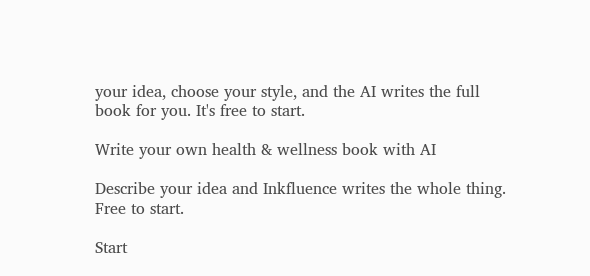your idea, choose your style, and the AI writes the full book for you. It's free to start.

Write your own health & wellness book with AI

Describe your idea and Inkfluence writes the whole thing. Free to start.

Start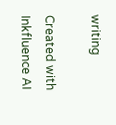writing

Created with Inkfluence AI